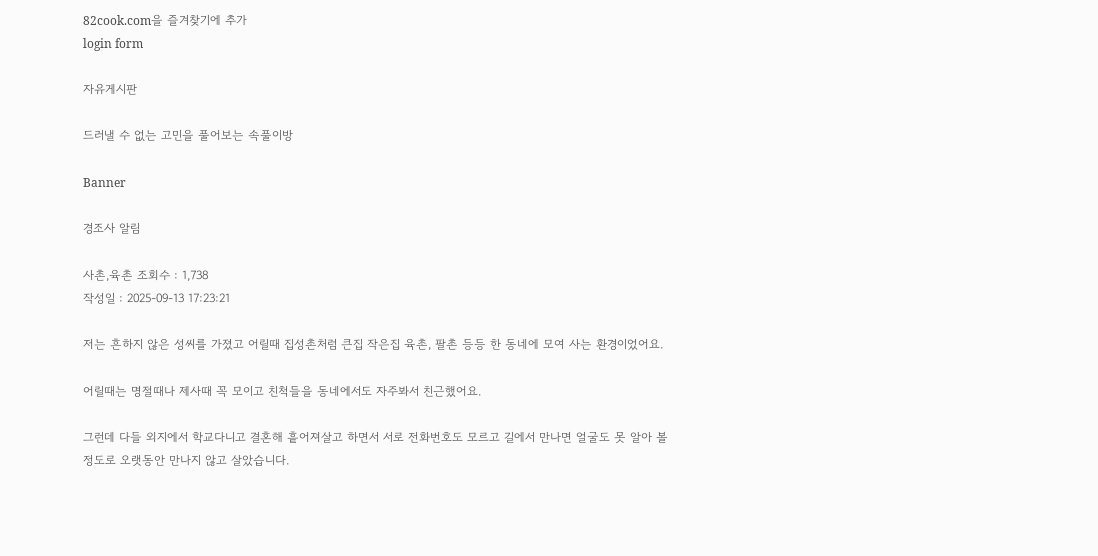82cook.com을 즐겨찾기에 추가
login form

자유게시판

드러낼 수 없는 고민을 풀어보는 속풀이방

Banner

경조사 알림

사촌,육촌 조회수 : 1,738
작성일 : 2025-09-13 17:23:21

저는 흔하지 않은 성씨를 가졌고 어릴때 집성촌처럼 큰집 작은집 육촌, 팔촌 등등 한 동네에 모여 사는 환경이었어요.

어릴때는 명절때나 제사때 꼭 모이고 친척들을 동네에서도 자주봐서 친근했어요.

그런데 다들 외지에서 학교다니고 결혼해 흩어져살고 하면서 서로 전화번호도 모르고 길에서 만나면 얼굴도 못 알아 볼 정도로 오랫동안 만나지 않고 살았습니다.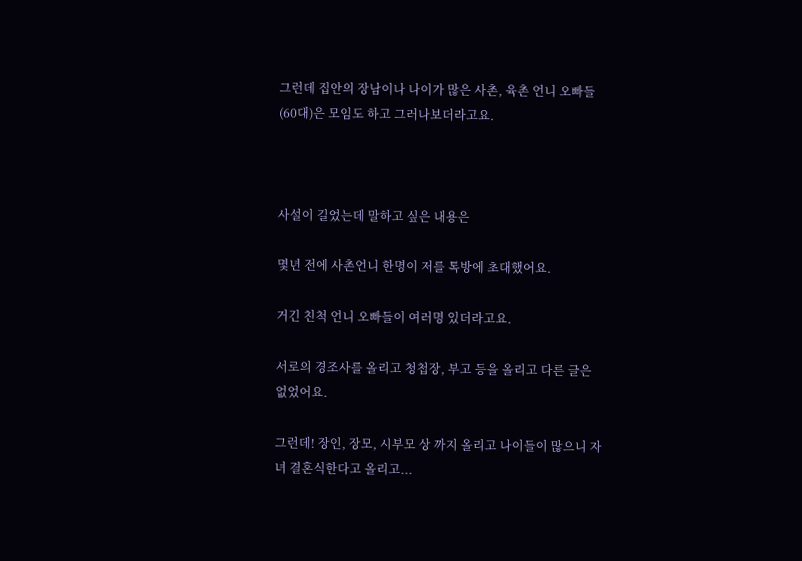그런데 집안의 장남이나 나이가 많은 사촌, 육촌 언니 오빠들(60대)은 모임도 하고 그러나보더라고요.



사설이 길었는데 말하고 싶은 내용은

몇년 전에 사촌언니 한명이 저를 톡방에 초대했어요.

거긴 친척 언니 오빠들이 여러명 있더라고요.

서로의 경조사를 올리고 청첩장, 부고 등을 올리고 다른 글은 없었어요.

그런데! 장인, 장모, 시부모 상 까지 올리고 나이들이 많으니 자녀 결혼식한다고 올리고...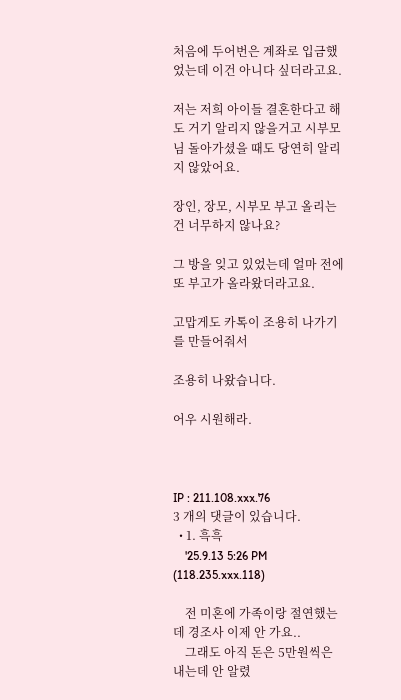처음에 두어번은 계좌로 입금했었는데 이건 아니다 싶더라고요.

저는 저희 아이들 결혼한다고 해도 거기 알리지 않을거고 시부모님 돌아가셨을 때도 당연히 알리지 않았어요.

장인, 장모, 시부모 부고 올리는 건 너무하지 않나요?

그 방을 잊고 있었는데 얼마 전에 또 부고가 올라왔더라고요.

고맙게도 카톡이 조용히 나가기를 만들어줘서

조용히 나왔습니다.

어우 시원해라.



IP : 211.108.xxx.76
3 개의 댓글이 있습니다.
  • 1. 흑흑
    '25.9.13 5:26 PM (118.235.xxx.118)

    전 미혼에 가족이랑 절연했는데 경조사 이제 안 가요..
    그래도 아직 돈은 5만원씩은 내는데 안 알렸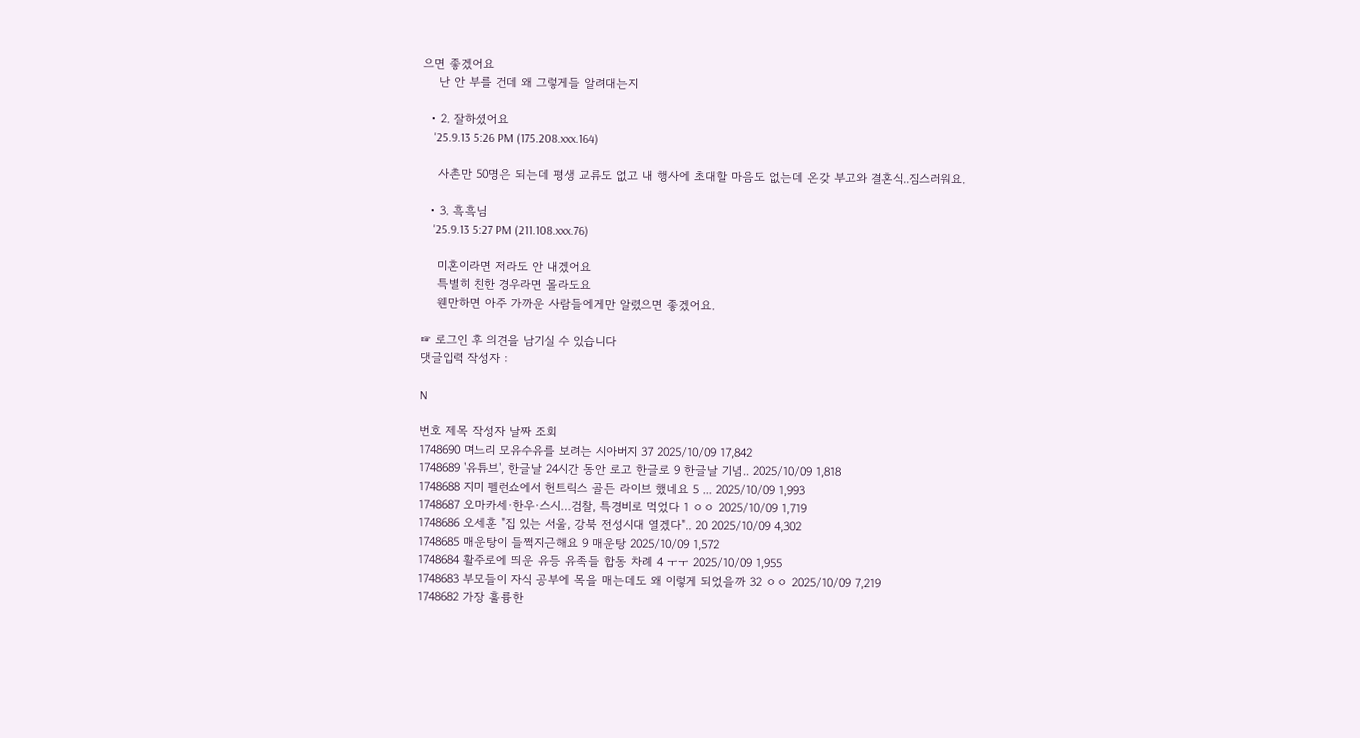으면 좋겠어요
    난 안 부를 건데 왜 그렇게들 알려대는지

  • 2. 잘하셨어요
    '25.9.13 5:26 PM (175.208.xxx.164)

    사촌만 50명은 되는데 평생 교류도 없고 내 행사에 초대할 마음도 없는데 온갖 부고와 결혼식..짐스러워요.

  • 3. 흑흑님
    '25.9.13 5:27 PM (211.108.xxx.76)

    미혼이라면 저라도 안 내겠어요
    특별히 친한 경우라면 몰라도요
    웬만하면 아주 가까운 사람들에게만 알렸으면 좋겠어요.

☞ 로그인 후 의견을 남기실 수 있습니다
댓글입력 작성자 :

N

번호 제목 작성자 날짜 조회
1748690 며느리 모유수유를 보려는 시아버지 37 2025/10/09 17,842
1748689 '유튜브', 한글날 24시간 동안 로고 한글로 9 한글날 기념.. 2025/10/09 1,818
1748688 지미 펠런쇼에서 헌트릭스 골든 라이브 했네요 5 ... 2025/10/09 1,993
1748687 오마카세·한우·스시…검찰, 특경비로 먹었다 1 ㅇㅇ 2025/10/09 1,719
1748686 오세훈 "집 있는 서울, 강북 전성시대 열겠다".. 20 2025/10/09 4,302
1748685 매운탕이 들쩍지근해요 9 매운탕 2025/10/09 1,572
1748684 활주로에 띄운 유등 유족들 합동 차례 4 ㅜㅜ 2025/10/09 1,955
1748683 부모들이 자식 공부에 목을 매는데도 왜 이렇게 되었을까 32 ㅇㅇ 2025/10/09 7,219
1748682 가장 훌륭한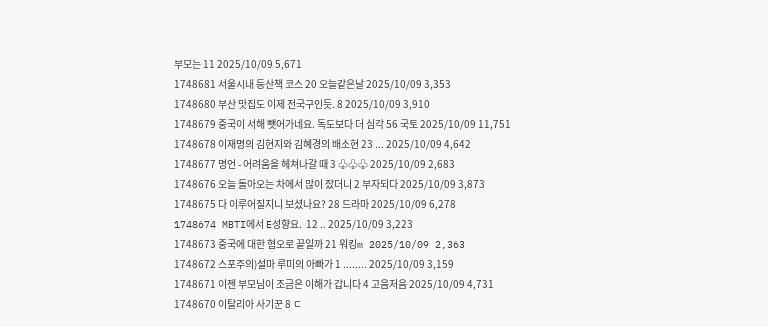부모는 11 2025/10/09 5,671
1748681 서울시내 등산책 코스 20 오늘같은날 2025/10/09 3,353
1748680 부산 맛집도 이제 전국구인듯. 8 2025/10/09 3,910
1748679 중국이 서해 뺏어가네요. 독도보다 더 심각 56 국토 2025/10/09 11,751
1748678 이재명의 김현지와 김혜경의 배소현 23 ... 2025/10/09 4,642
1748677 명언 - 어려움을 헤쳐나갈 때 3 ♧♧♧ 2025/10/09 2,683
1748676 오늘 돌아오는 차에서 많이 잤더니 2 부자되다 2025/10/09 3,873
1748675 다 이루어질지니 보셨나요? 28 드라마 2025/10/09 6,278
1748674 MBTI에서 E성향요.  12 .. 2025/10/09 3,223
1748673 중국에 대한 혐오로 끝일까 21 워킹m 2025/10/09 2,363
1748672 스포주의)설마 루미의 아빠가 1 ........ 2025/10/09 3,159
1748671 이젠 부모님이 조금은 이해가 갑니다 4 고음저음 2025/10/09 4,731
1748670 이탈리아 사기꾼 8 ㄷ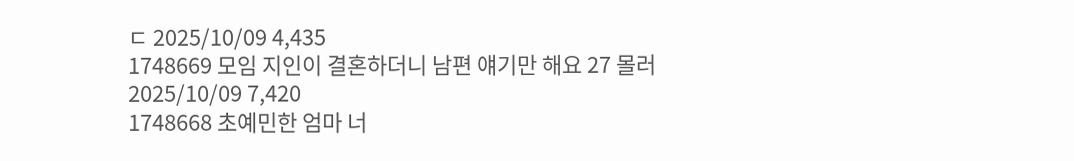ㄷ 2025/10/09 4,435
1748669 모임 지인이 결혼하더니 남편 얘기만 해요 27 몰러 2025/10/09 7,420
1748668 초예민한 엄마 너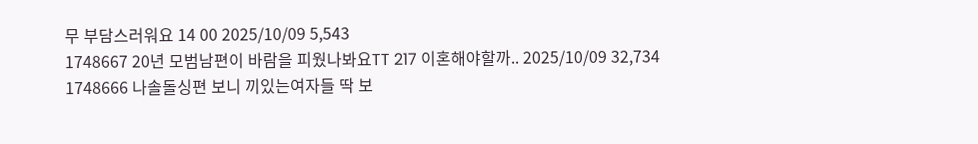무 부담스러워요 14 00 2025/10/09 5,543
1748667 20년 모범남편이 바람을 피웠나봐요TT 217 이혼해야할까.. 2025/10/09 32,734
1748666 나솔돌싱편 보니 끼있는여자들 딱 보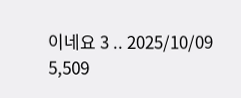이네요 3 .. 2025/10/09 5,509